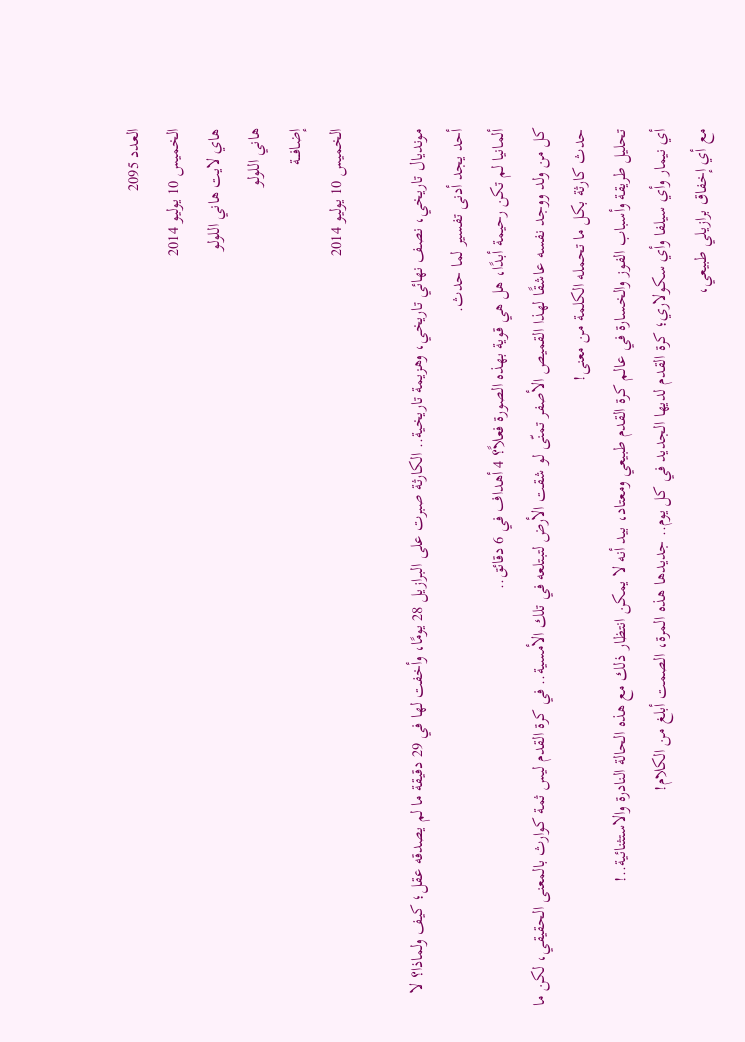العدد 2095
الخميس 10 يوليو 2014
هاي لايت هاني اللولو
هاني اللولو
إضافـــة
الخميس 10 يوليو 2014

مونديال تاريخي، نصف نهائي تاريخي، وهزيمة تاريخية.. الكارثة صبرت على البرازيل 28 يومًا، وأخفت لها في 29 دقيقة ما لم يصدقه عقل؛ كيف ولماذا؟ لا أحد يجد أدنى تفسير لما حدث.
ألمانيا لم تكن رحيمة أبدًا، هل هي قوية بهذه الصورة فعلاً؟ 4 أهداف في 6 دقائق..
كل من ولد ووجد نفسه عاشقًا لهذا القميص الأصفر تمنّى لو شقت الأرض لتبتلعه في تلك الأمسية.. في كرة القدم ليس ثمة كوارث بالمعنى الحقيقي، لكن ما حدث كارثة بكل ما تحمله الكلمة من معنى!
تحليل طريقة وأسباب الفوز والخسارة في عالم كرة القدم طبيعي ومعتاد، بيد أنه لا يمكن انتظار ذلك مع هذه الحالة النادرة والاستثنائية..!
أي نيمار وأي سيلفا وأي سكولاري؛ كرة القدم لديها الجديد في كل يوم.. جديدها هذه المرة، الصمت أبلغ من الكلام!
مع أي إخفاق برازيلي طبيعي،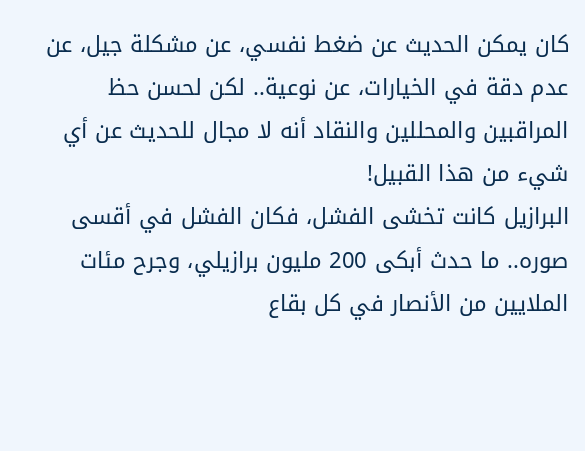كان يمكن الحديث عن ضغط نفسي، عن مشكلة جيل، عن عدم دقة في الخيارات، عن نوعية.. لكن لحسن حظ المراقبين والمحللين والنقاد أنه لا مجال للحديث عن أي شيء من هذا القبيل!
البرازيل كانت تخشى الفشل، فكان الفشل في أقسى صوره.. ما حدث أبكى 200 مليون برازيلي، وجرح مئات الملايين من الأنصار في كل بقاع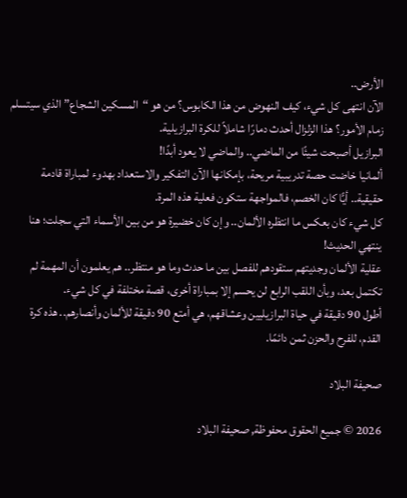الأرض..
الآن انتهى كل شيء، كيف النهوض من هذا الكابوس؟ من هو “المسكين الشجاع” الذي سيتسلم زمام الأمور؟ هذا الزلزال أحدث دمارًا شاملاً للكرة البرازيلية.
البرازيل أصبحت شيئًا من الماضي.. والماضي لا يعود أبدًا!
ألمانيا خاضت حصة تدريبية مريحة، بإمكانها الآن التفكير والاستعداد بهدوء لمباراة قادمة حقيقية.. أيًّا كان الخصم، فالمواجهة ستكون فعلية هذه المرة.
كل شيء كان بعكس ما انتظره الألمان.. وإن كان خضيرة هو من بين الأسماء التي سجلت؛ هنا ينتهي الحديث!
عقلية الألمان وجديتهم ستقودهم للفصل بين ما حدث وما هو منتظر.. هم يعلمون أن المهمة لم تكتمل بعد، وبأن اللقب الرابع لن يحسم إلا بمباراة أخرى، قصة مختلفة في كل شيء.
أطول 90 دقيقة في حياة البرازيليين وعشاقهم، هي أمتع 90 دقيقة للألمان وأنصارهم.. هذه كرة القدم، للفرح والحزن ثمن دائمًا.

صحيفة البلاد

2026 © جميع الحقوق محفوظة, صحيفة البلاد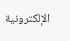الإلكترونية